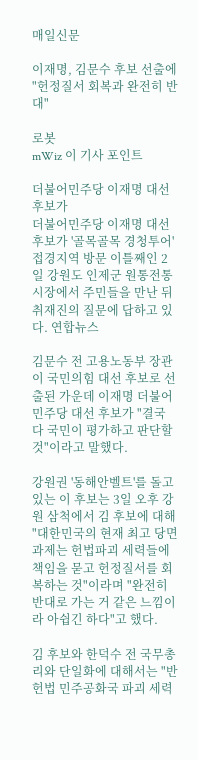매일신문

이재명, 김문수 후보 선출에 "헌정질서 회복과 완전히 반대"

로봇
mWiz 이 기사 포인트

더불어민주당 이재명 대선 후보가
더불어민주당 이재명 대선 후보가 '골목골목 경청투어' 접경지역 방문 이틀째인 2일 강원도 인제군 원통전통시장에서 주민들을 만난 뒤 취재진의 질문에 답하고 있다. 연합뉴스

김문수 전 고용노동부 장관이 국민의힘 대선 후보로 선출된 가운데 이재명 더불어민주당 대선 후보가 "결국 다 국민이 평가하고 판단할 것"이라고 말했다.

강원권 '동해안벨트'를 돌고 있는 이 후보는 3일 오후 강원 삼척에서 김 후보에 대해 "대한민국의 현재 최고 당면과제는 헌법파괴 세력들에 책임을 묻고 헌정질서를 회복하는 것"이라며 "완전히 반대로 가는 거 같은 느낌이라 아쉽긴 하다"고 했다.

김 후보와 한덕수 전 국무총리와 단일화에 대해서는 "반헌법 민주공화국 파괴 세력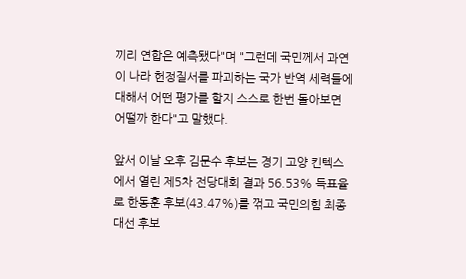끼리 연합은 예측됐다"며 "그런데 국민께서 과연 이 나라 헌정질서를 파괴하는 국가 반역 세력들에 대해서 어떤 평가를 할지 스스로 한번 돌아보면 어떨까 한다"고 말했다.

앞서 이날 오후 김문수 후보는 경기 고양 킨텍스에서 열린 제5차 전당대회 결과 56.53% 득표율로 한동훈 후보(43.47%)를 꺾고 국민의힘 최종 대선 후보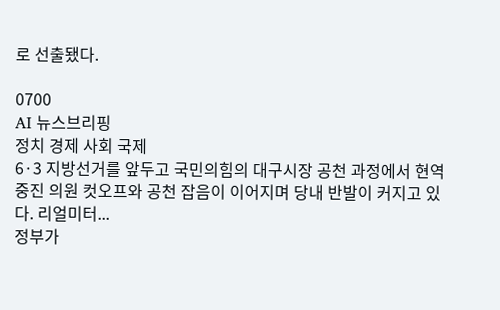로 선출됐다.

0700
AI 뉴스브리핑
정치 경제 사회 국제
6·3 지방선거를 앞두고 국민의힘의 대구시장 공천 과정에서 현역 중진 의원 컷오프와 공천 잡음이 이어지며 당내 반발이 커지고 있다. 리얼미터...
정부가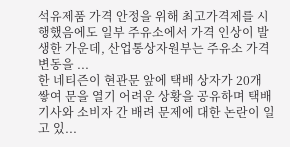석유제품 가격 안정을 위해 최고가격제를 시행했음에도 일부 주유소에서 가격 인상이 발생한 가운데, 산업통상자원부는 주유소 가격 변동을 ...
한 네티즌이 현관문 앞에 택배 상자가 20개 쌓여 문을 열기 어려운 상황을 공유하며 택배 기사와 소비자 간 배려 문제에 대한 논란이 일고 있...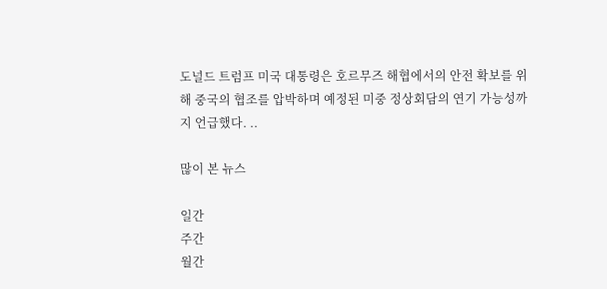도널드 트럼프 미국 대통령은 호르무즈 해협에서의 안전 확보를 위해 중국의 협조를 압박하며 예정된 미중 정상회담의 연기 가능성까지 언급했다. ..

많이 본 뉴스

일간
주간
월간